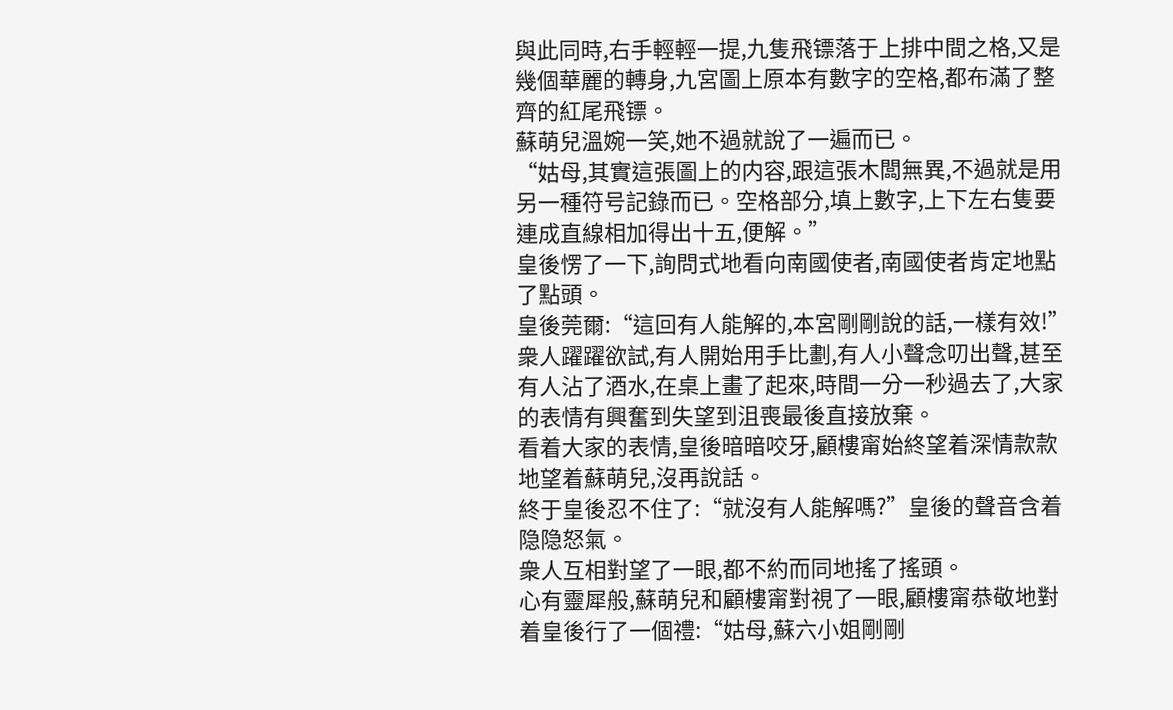與此同時,右手輕輕一提,九隻飛镖落于上排中間之格,又是幾個華麗的轉身,九宮圖上原本有數字的空格,都布滿了整齊的紅尾飛镖。
蘇萌兒溫婉一笑,她不過就說了一遍而已。
“姑母,其實這張圖上的内容,跟這張木闆無異,不過就是用另一種符号記錄而已。空格部分,填上數字,上下左右隻要連成直線相加得出十五,便解。”
皇後愣了一下,詢問式地看向南國使者,南國使者肯定地點了點頭。
皇後莞爾:“這回有人能解的,本宮剛剛說的話,一樣有效!”
衆人躍躍欲試,有人開始用手比劃,有人小聲念叨出聲,甚至有人沾了酒水,在桌上畫了起來,時間一分一秒過去了,大家的表情有興奮到失望到沮喪最後直接放棄。
看着大家的表情,皇後暗暗咬牙,顧樓甯始終望着深情款款地望着蘇萌兒,沒再說話。
終于皇後忍不住了:“就沒有人能解嗎?”皇後的聲音含着隐隐怒氣。
衆人互相對望了一眼,都不約而同地搖了搖頭。
心有靈犀般,蘇萌兒和顧樓甯對視了一眼,顧樓甯恭敬地對着皇後行了一個禮:“姑母,蘇六小姐剛剛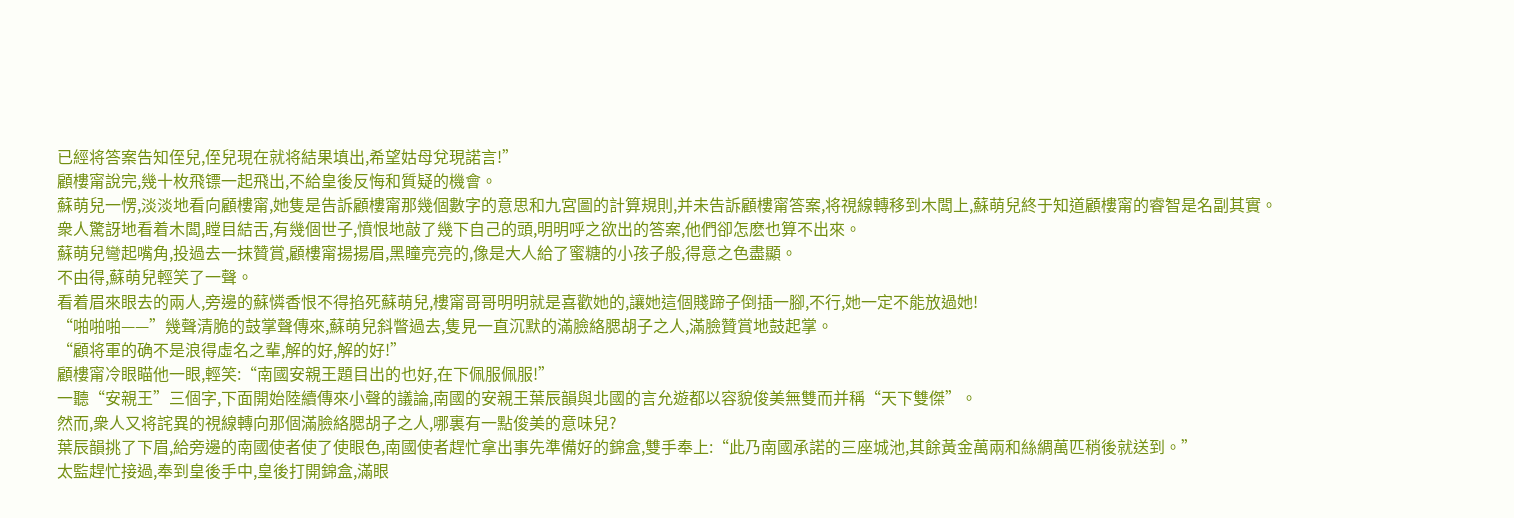已經将答案告知侄兒,侄兒現在就将結果填出,希望姑母兌現諾言!”
顧樓甯說完,幾十枚飛镖一起飛出,不給皇後反悔和質疑的機會。
蘇萌兒一愣,淡淡地看向顧樓甯,她隻是告訴顧樓甯那幾個數字的意思和九宮圖的計算規則,并未告訴顧樓甯答案,将視線轉移到木闆上,蘇萌兒終于知道顧樓甯的睿智是名副其實。
衆人驚訝地看着木闆,瞠目結舌,有幾個世子,憤恨地敲了幾下自己的頭,明明呼之欲出的答案,他們卻怎麽也算不出來。
蘇萌兒彎起嘴角,投過去一抹贊賞,顧樓甯揚揚眉,黑瞳亮亮的,像是大人給了蜜糖的小孩子般,得意之色盡顯。
不由得,蘇萌兒輕笑了一聲。
看着眉來眼去的兩人,旁邊的蘇憐香恨不得掐死蘇萌兒,樓甯哥哥明明就是喜歡她的,讓她這個賤蹄子倒插一腳,不行,她一定不能放過她!
“啪啪啪——”幾聲清脆的鼓掌聲傳來,蘇萌兒斜瞥過去,隻見一直沉默的滿臉絡腮胡子之人,滿臉贊賞地鼓起掌。
“顧将軍的确不是浪得虛名之輩,解的好,解的好!”
顧樓甯冷眼瞄他一眼,輕笑:“南國安親王題目出的也好,在下佩服佩服!”
一聽“安親王”三個字,下面開始陸續傳來小聲的議論,南國的安親王葉辰韻與北國的言允遊都以容貌俊美無雙而并稱“天下雙傑”。
然而,衆人又将詫異的視線轉向那個滿臉絡腮胡子之人,哪裏有一點俊美的意味兒?
葉辰韻挑了下眉,給旁邊的南國使者使了使眼色,南國使者趕忙拿出事先準備好的錦盒,雙手奉上:“此乃南國承諾的三座城池,其餘黃金萬兩和絲綢萬匹稍後就送到。”
太監趕忙接過,奉到皇後手中,皇後打開錦盒,滿眼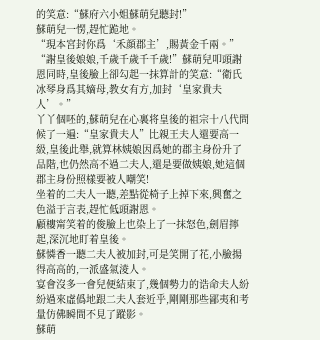的笑意:“蘇府六小姐蘇萌兒聽封!”
蘇萌兒一愣,趕忙跪地。
“現本宮封你爲‘禾顔郡主’,賜黃金千兩。”
“謝皇後娘娘,千歲千歲千千歲!”蘇萌兒叩頭謝恩同時,皇後臉上卻勾起一抹算計的笑意:“衛氏冰琴身爲其嫡母,教女有方,加封‘皇家貴夫人’。”
丫丫個呸的,蘇萌兒在心裏将皇後的祖宗十八代問候了一遍:“皇家貴夫人”比親王夫人還要高一級,皇後此舉,就算林姨娘因爲她的郡主身份升了品階,也仍然高不過二夫人,還是要做姨娘,她這個郡主身份照樣要被人嘲笑!
坐着的二夫人一聽,差點從椅子上掉下來,興奮之色溢于言表,趕忙低頭謝恩。
顧樓甯笑着的俊臉上也染上了一抹怒色,劍眉擰起,深沉地盯着皇後。
蘇憐香一聽二夫人被加封,可是笑開了花,小臉揚得高高的,一派盛氣淩人。
宴會沒多一會兒便結束了,幾個勢力的诰命夫人紛紛過來虛僞地跟二夫人套近乎,剛剛那些鄙夷和考量仿佛瞬間不見了蹤影。
蘇萌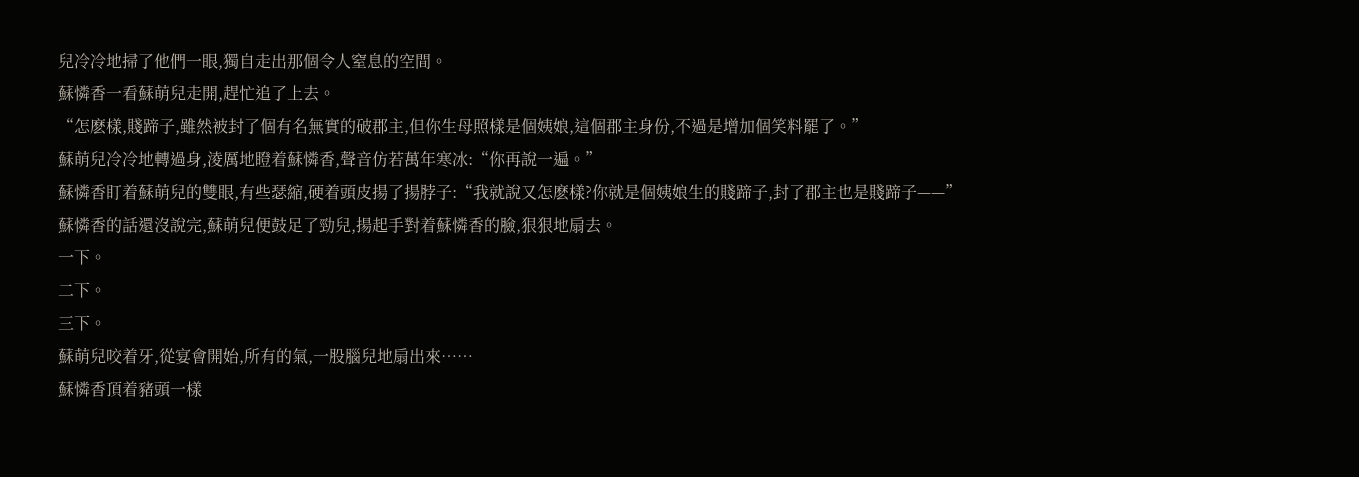兒冷冷地掃了他們一眼,獨自走出那個令人窒息的空間。
蘇憐香一看蘇萌兒走開,趕忙追了上去。
“怎麽樣,賤蹄子,雖然被封了個有名無實的破郡主,但你生母照樣是個姨娘,這個郡主身份,不過是增加個笑料罷了。”
蘇萌兒冷冷地轉過身,淩厲地瞪着蘇憐香,聲音仿若萬年寒冰:“你再說一遍。”
蘇憐香盯着蘇萌兒的雙眼,有些瑟縮,硬着頭皮揚了揚脖子:“我就說又怎麽樣?你就是個姨娘生的賤蹄子,封了郡主也是賤蹄子——”
蘇憐香的話還沒說完,蘇萌兒便鼓足了勁兒,揚起手對着蘇憐香的臉,狠狠地扇去。
一下。
二下。
三下。
蘇萌兒咬着牙,從宴會開始,所有的氣,一股腦兒地扇出來……
蘇憐香頂着豬頭一樣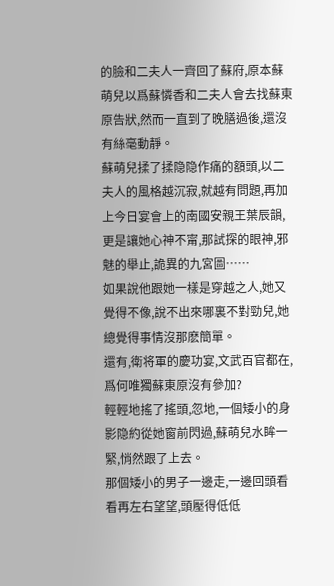的臉和二夫人一齊回了蘇府,原本蘇萌兒以爲蘇憐香和二夫人會去找蘇東原告狀,然而一直到了晚膳過後,還沒有絲毫動靜。
蘇萌兒揉了揉隐隐作痛的額頭,以二夫人的風格越沉寂,就越有問題,再加上今日宴會上的南國安親王葉辰韻,更是讓她心神不甯,那試探的眼神,邪魅的舉止,詭異的九宮圖……
如果說他跟她一樣是穿越之人,她又覺得不像,說不出來哪裏不對勁兒,她總覺得事情沒那麽簡單。
還有,衛将軍的慶功宴,文武百官都在,爲何唯獨蘇東原沒有參加?
輕輕地搖了搖頭,忽地,一個矮小的身影隐約從她窗前閃過,蘇萌兒水眸一緊,悄然跟了上去。
那個矮小的男子一邊走,一邊回頭看看再左右望望,頭壓得低低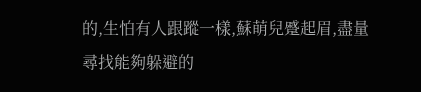的,生怕有人跟蹤一樣,蘇萌兒蹙起眉,盡量尋找能夠躲避的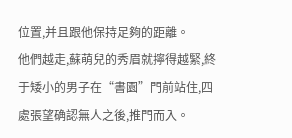位置,并且跟他保持足夠的距離。
他們越走,蘇萌兒的秀眉就擰得越緊,終于矮小的男子在“書園”門前站住,四處張望确認無人之後,推門而入。